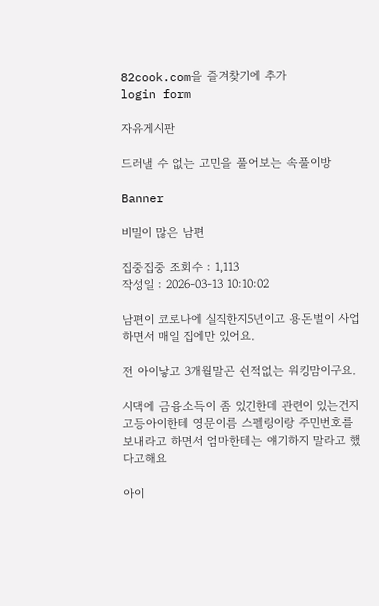82cook.com을 즐겨찾기에 추가
login form

자유게시판

드러낼 수 없는 고민을 풀어보는 속풀이방

Banner

비밀이 많은 남편

집중집중 조회수 : 1,113
작성일 : 2026-03-13 10:10:02

남편이 코로나에 실직한지5년이고 용돈벌이 사업하면서 매일 집에만 있어요.

전 아이낳고 3개월말곤 쉰적없는 워킹맘이구요.

시댁에 금융소득이 좀 있긴한데 관련이 있는건지 고등아이한테 영문이름 스펠링이랑 주민번호를 보내라고 하면서 엄마한테는 얘기하지 말라고 했다고해요

아이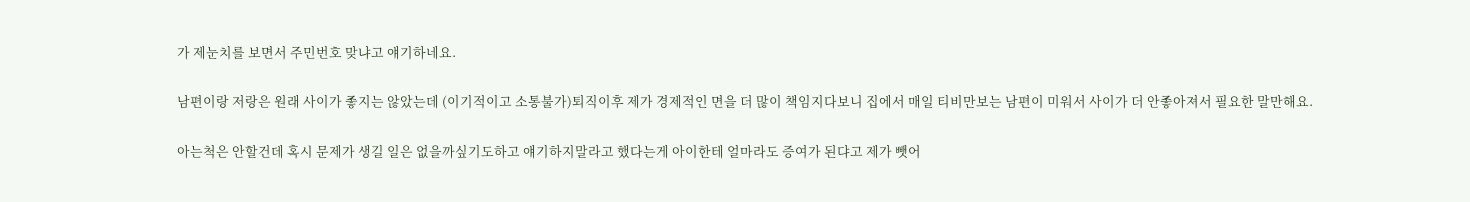가 제눈치를 보면서 주민번호 맞냐고 얘기하네요.

남편이랑 저랑은 원래 사이가 좋지는 않았는데 (이기적이고 소통불가)퇴직이후 제가 경제적인 면을 더 많이 책임지다보니 집에서 매일 티비만보는 남편이 미워서 사이가 더 안좋아져서 필요한 말만해요.

아는척은 안할건데 혹시 문제가 생길 일은 없을까싶기도하고 얘기하지말라고 했다는게 아이한테 얼마라도 증여가 된댜고 제가 뺏어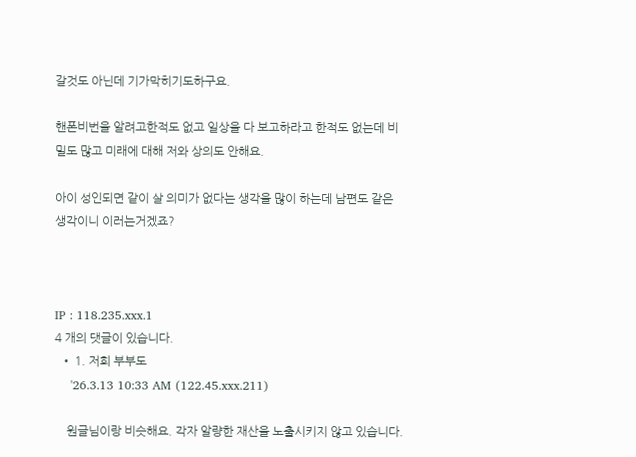갈것도 아닌데 기가막히기도하구요.

핸폰비번을 알려고한적도 없고 일상을 다 보고하라고 한적도 없는데 비밀도 많고 미래에 대해 저와 상의도 안해요.

아이 성인되면 같이 살 의미가 없다는 생각을 많이 하는데 남편도 같은 생각이니 이러는거겠죠?



IP : 118.235.xxx.1
4 개의 댓글이 있습니다.
  • 1. 저희 부부도
    '26.3.13 10:33 AM (122.45.xxx.211)

    원글님이랑 비슷해요. 각자 알량한 재산을 노출시키지 않고 있습니다.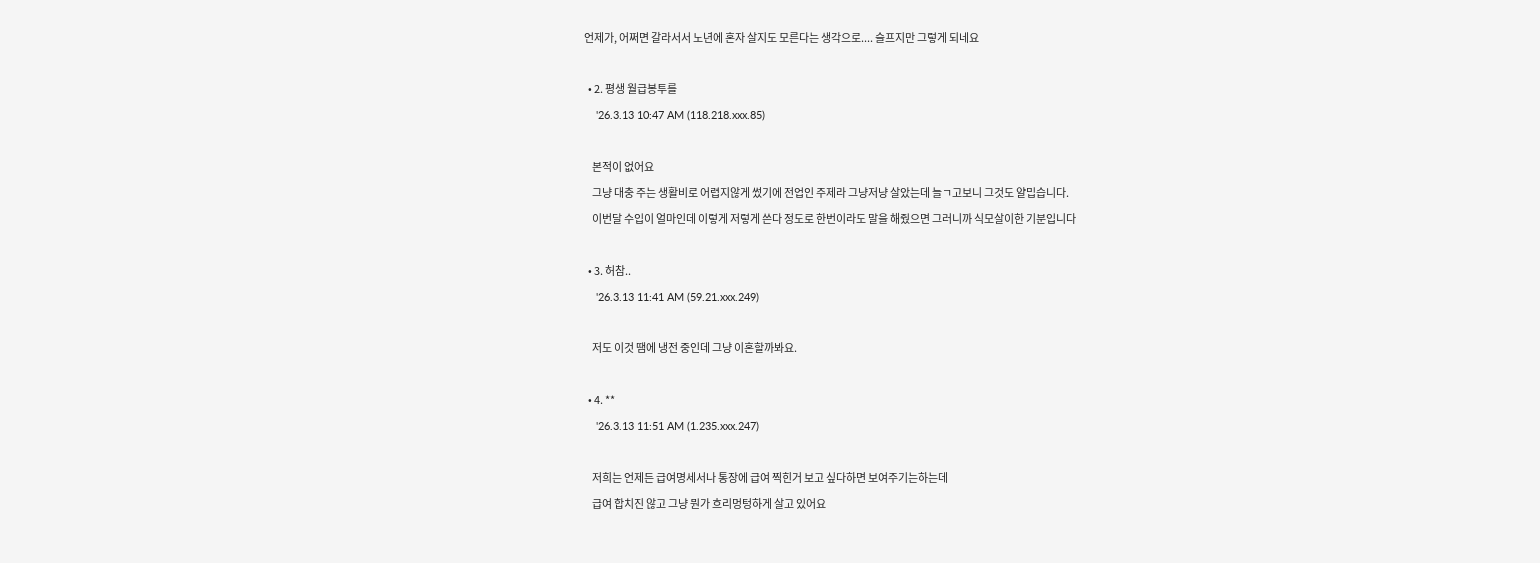언제가, 어쩌면 갈라서서 노년에 혼자 살지도 모른다는 생각으로.... 슬프지만 그렇게 되네요

  • 2. 평생 월급봉투를
    '26.3.13 10:47 AM (118.218.xxx.85)

    본적이 없어요
    그냥 대충 주는 생활비로 어렵지않게 썼기에 전업인 주제라 그냥저냥 살았는데 늘ㄱ고보니 그것도 얄밉습니다.
    이번달 수입이 얼마인데 이렇게 저렇게 쓴다 정도로 한번이라도 말을 해줬으면 그러니까 식모살이한 기분입니다

  • 3. 허참..
    '26.3.13 11:41 AM (59.21.xxx.249)

    저도 이것 땜에 냉전 중인데 그냥 이혼할까봐요.

  • 4. **
    '26.3.13 11:51 AM (1.235.xxx.247)

    저희는 언제든 급여명세서나 통장에 급여 찍힌거 보고 싶다하면 보여주기는하는데
    급여 합치진 않고 그냥 뭔가 흐리멍텅하게 살고 있어요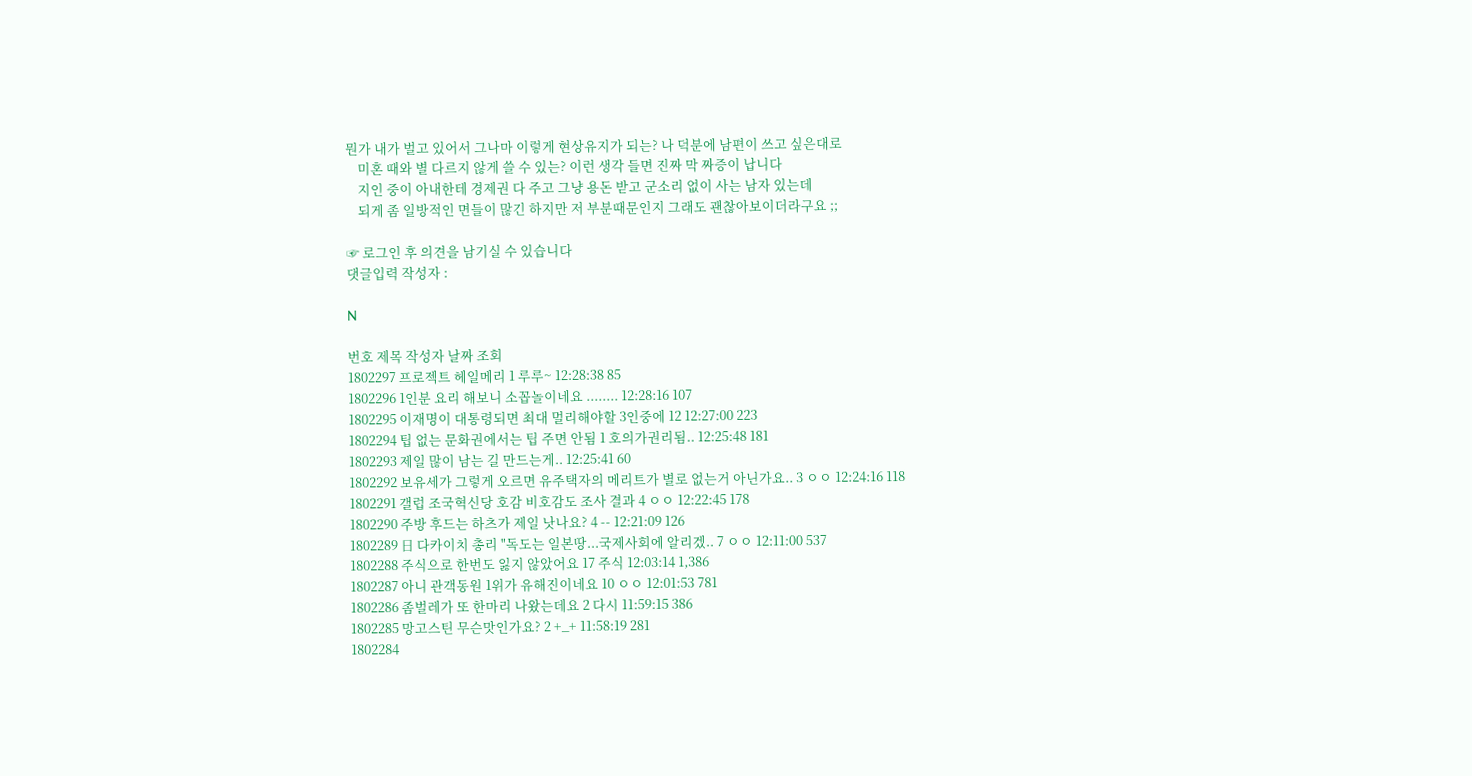뭔가 내가 벌고 있어서 그나마 이렇게 현상유지가 되는? 나 덕분에 남편이 쓰고 싶은대로
    미혼 때와 별 다르지 않게 쓸 수 있는? 이런 생각 들면 진짜 막 짜증이 납니다
    지인 중이 아내한테 경제권 다 주고 그냥 용돈 받고 군소리 없이 사는 남자 있는데
    되게 좀 일방적인 면들이 많긴 하지만 저 부분때문인지 그래도 괜찮아보이더라구요 ;;

☞ 로그인 후 의견을 남기실 수 있습니다
댓글입력 작성자 :

N

번호 제목 작성자 날짜 조회
1802297 프로젝트 헤일메리 1 루루~ 12:28:38 85
1802296 1인분 요리 해보니 소꼽놀이네요 ........ 12:28:16 107
1802295 이재명이 대통령되면 최대 멀리해야할 3인중에 12 12:27:00 223
1802294 팁 없는 문화권에서는 팁 주면 안됨 1 호의가권리됨.. 12:25:48 181
1802293 제일 많이 남는 길 만드는게.. 12:25:41 60
1802292 보유세가 그렇게 오르면 유주택자의 메리트가 별로 없는거 아닌가요.. 3 ㅇㅇ 12:24:16 118
1802291 갤럽 조국혁신당 호감 비호감도 조사 결과 4 ㅇㅇ 12:22:45 178
1802290 주방 후드는 하츠가 제일 낫나요? 4 -- 12:21:09 126
1802289 日 다카이치 총리 "독도는 일본땅...국제사회에 알리겠.. 7 ㅇㅇ 12:11:00 537
1802288 주식으로 한번도 잃지 않았어요 17 주식 12:03:14 1,386
1802287 아니 관객동원 1위가 유해진이네요 10 ㅇㅇ 12:01:53 781
1802286 좀벌레가 또 한마리 나왔는데요 2 다시 11:59:15 386
1802285 망고스틴 무슨맛인가요? 2 +_+ 11:58:19 281
1802284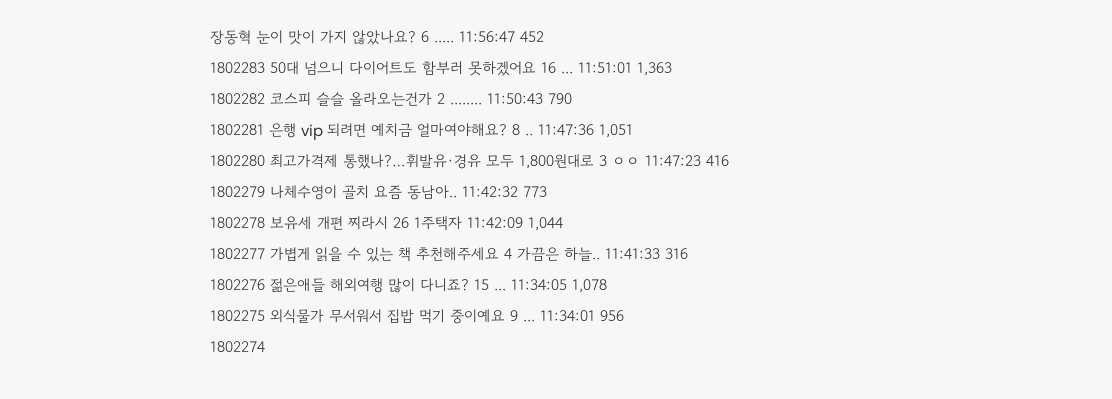장동혁 눈이 맛이 가지 않았나요? 6 ..... 11:56:47 452
1802283 50대 넘으니 다이어트도 함부러 못하겠어요 16 ... 11:51:01 1,363
1802282 코스피 슬슬 올라오는건가 2 ........ 11:50:43 790
1802281 은행 vip 되려면 예치금 얼마여야해요? 8 .. 11:47:36 1,051
1802280 최고가격제 통했나?…휘발유·경유 모두 1,800원대로 3 ㅇㅇ 11:47:23 416
1802279 나체수영이 골치 요즘 동남아.. 11:42:32 773
1802278 보유세 개편 찌라시 26 1주택자 11:42:09 1,044
1802277 가볍게 읽을 수 있는 책 추천해주세요 4 가끔은 하늘.. 11:41:33 316
1802276 젊은애들 해외여행 많이 다니죠? 15 ... 11:34:05 1,078
1802275 외식물가 무서워서 집밥 먹기 중이예요 9 ... 11:34:01 956
1802274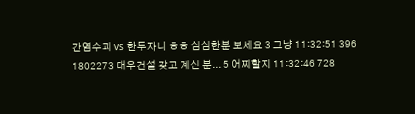간염수괴 vs 한두자니 ㅎㅎ 심심한분 보세요 3 그냥 11:32:51 396
1802273 대우건설 갖고 계신 분... 5 어찌할지 11:32:46 728